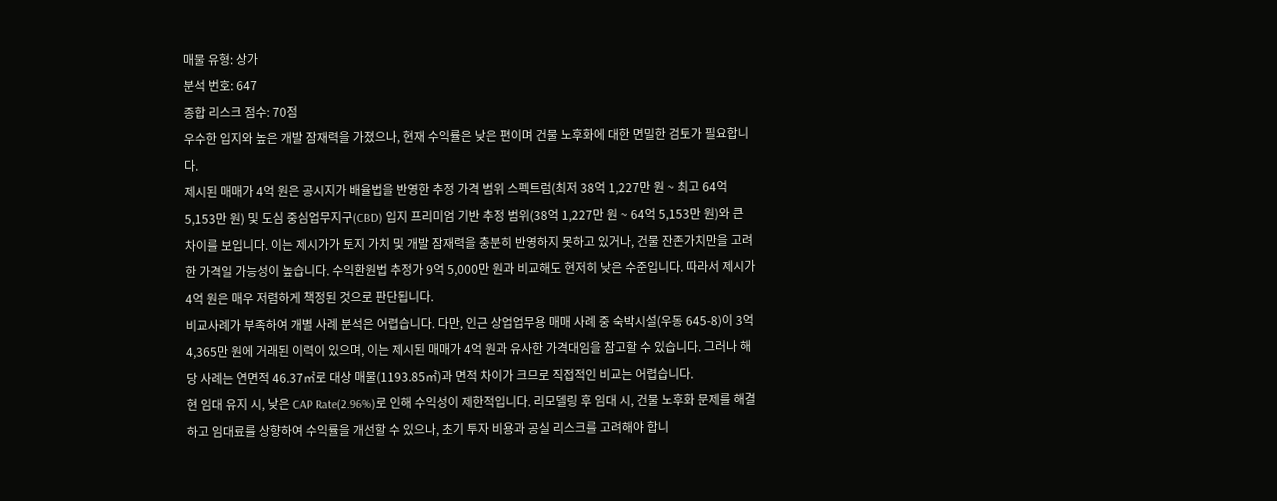매물 유형: 상가
분석 번호: 647
종합 리스크 점수: 70점
우수한 입지와 높은 개발 잠재력을 가졌으나, 현재 수익률은 낮은 편이며 건물 노후화에 대한 면밀한 검토가 필요합니다.
제시된 매매가 4억 원은 공시지가 배율법을 반영한 추정 가격 범위 스펙트럼(최저 38억 1,227만 원 ~ 최고 64억 5,153만 원) 및 도심 중심업무지구(CBD) 입지 프리미엄 기반 추정 범위(38억 1,227만 원 ~ 64억 5,153만 원)와 큰 차이를 보입니다. 이는 제시가가 토지 가치 및 개발 잠재력을 충분히 반영하지 못하고 있거나, 건물 잔존가치만을 고려한 가격일 가능성이 높습니다. 수익환원법 추정가 9억 5,000만 원과 비교해도 현저히 낮은 수준입니다. 따라서 제시가 4억 원은 매우 저렴하게 책정된 것으로 판단됩니다.
비교사례가 부족하여 개별 사례 분석은 어렵습니다. 다만, 인근 상업업무용 매매 사례 중 숙박시설(우동 645-8)이 3억 4,365만 원에 거래된 이력이 있으며, 이는 제시된 매매가 4억 원과 유사한 가격대임을 참고할 수 있습니다. 그러나 해당 사례는 연면적 46.37㎡로 대상 매물(1193.85㎡)과 면적 차이가 크므로 직접적인 비교는 어렵습니다.
현 임대 유지 시, 낮은 CAP Rate(2.96%)로 인해 수익성이 제한적입니다. 리모델링 후 임대 시, 건물 노후화 문제를 해결하고 임대료를 상향하여 수익률을 개선할 수 있으나, 초기 투자 비용과 공실 리스크를 고려해야 합니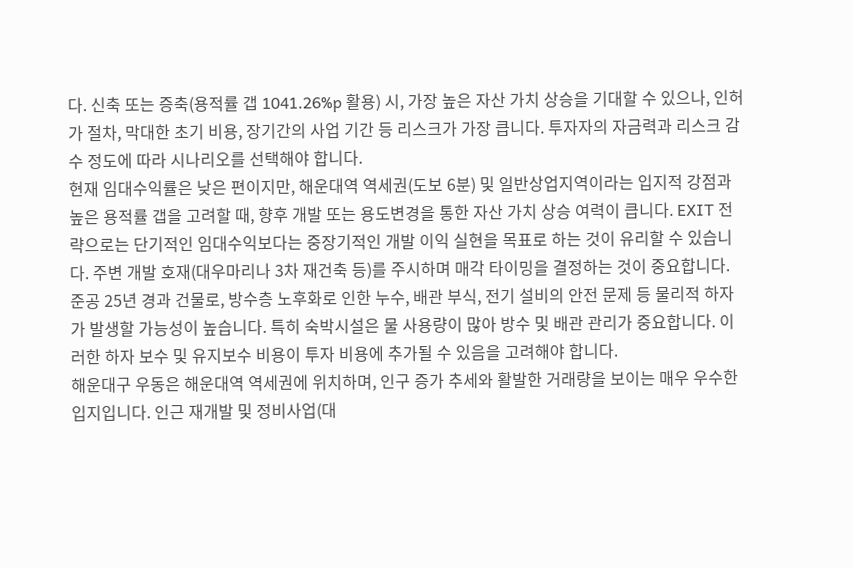다. 신축 또는 증축(용적률 갭 1041.26%p 활용) 시, 가장 높은 자산 가치 상승을 기대할 수 있으나, 인허가 절차, 막대한 초기 비용, 장기간의 사업 기간 등 리스크가 가장 큽니다. 투자자의 자금력과 리스크 감수 정도에 따라 시나리오를 선택해야 합니다.
현재 임대수익률은 낮은 편이지만, 해운대역 역세권(도보 6분) 및 일반상업지역이라는 입지적 강점과 높은 용적률 갭을 고려할 때, 향후 개발 또는 용도변경을 통한 자산 가치 상승 여력이 큽니다. EXIT 전략으로는 단기적인 임대수익보다는 중장기적인 개발 이익 실현을 목표로 하는 것이 유리할 수 있습니다. 주변 개발 호재(대우마리나 3차 재건축 등)를 주시하며 매각 타이밍을 결정하는 것이 중요합니다.
준공 25년 경과 건물로, 방수층 노후화로 인한 누수, 배관 부식, 전기 설비의 안전 문제 등 물리적 하자가 발생할 가능성이 높습니다. 특히 숙박시설은 물 사용량이 많아 방수 및 배관 관리가 중요합니다. 이러한 하자 보수 및 유지보수 비용이 투자 비용에 추가될 수 있음을 고려해야 합니다.
해운대구 우동은 해운대역 역세권에 위치하며, 인구 증가 추세와 활발한 거래량을 보이는 매우 우수한 입지입니다. 인근 재개발 및 정비사업(대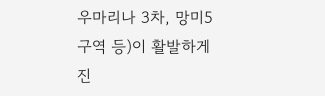우마리나 3차, 망미5구역 등)이 활발하게 진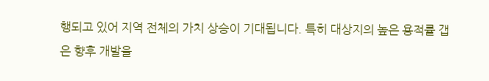행되고 있어 지역 전체의 가치 상승이 기대됩니다. 특히 대상지의 높은 용적률 갭은 향후 개발을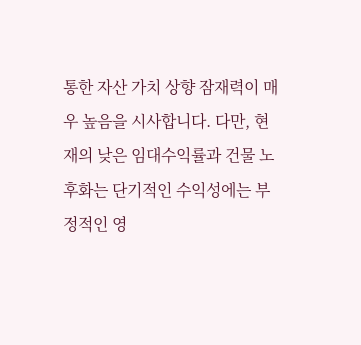통한 자산 가치 상향 잠재력이 매우 높음을 시사합니다. 다만, 현재의 낮은 임대수익률과 건물 노후화는 단기적인 수익성에는 부정적인 영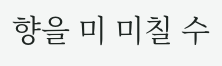향을 미 미칠 수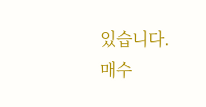있습니다.
매수